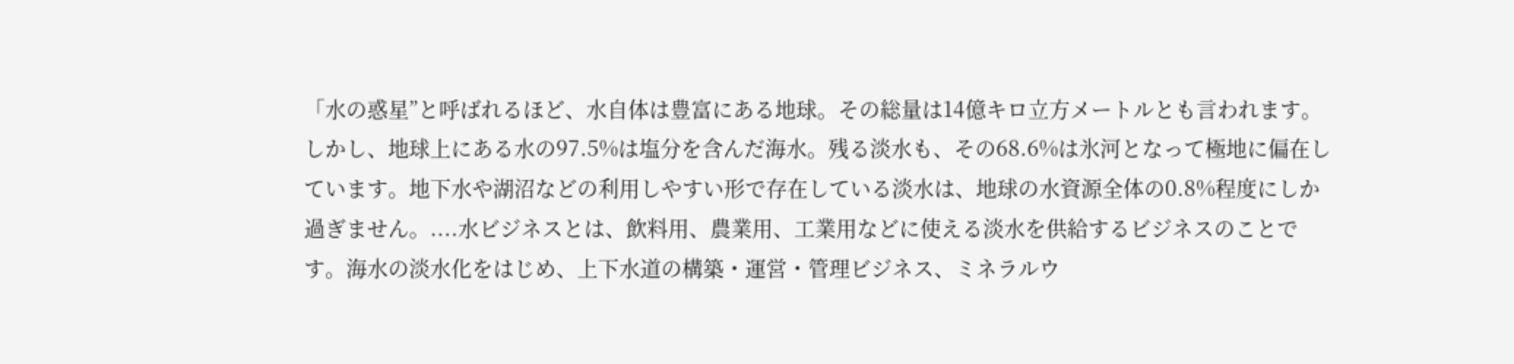「水の惑星”と呼ばれるほど、水自体は豊富にある地球。その総量は14億キロ立方メートルとも言われます。しかし、地球上にある水の97.5%は塩分を含んだ海水。残る淡水も、その68.6%は氷河となって極地に偏在しています。地下水や湖沼などの利用しやすい形で存在している淡水は、地球の水資源全体の0.8%程度にしか過ぎません。....水ビジネスとは、飲料用、農業用、工業用などに使える淡水を供給するビジネスのことです。海水の淡水化をはじめ、上下水道の構築・運営・管理ビジネス、ミネラルウ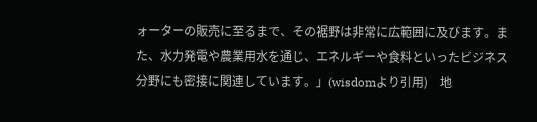ォーターの販売に至るまで、その裾野は非常に広範囲に及びます。また、水力発電や農業用水を通じ、エネルギーや食料といったビジネス分野にも密接に関連しています。」(wisdomより引用)    地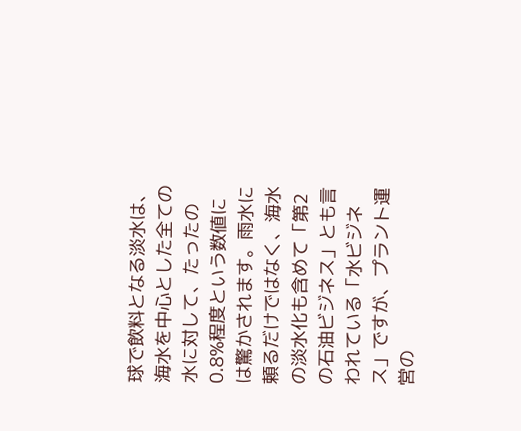球で飲料となる淡水は、海水を中心とした全ての水に対して、たったの0.8%程度という数値には驚かされます。雨水に頼るだけではなく、海水の淡水化も含めて「第2の石油ビジネス」とも言われている「水ビジネス」ですが、プラント運営の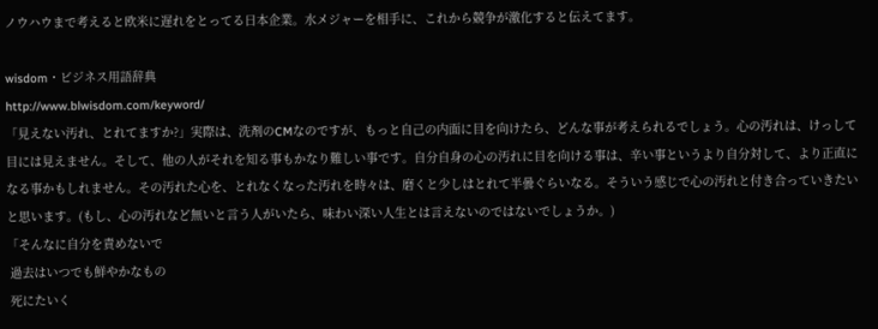ノウハウまで考えると欧米に遅れをとってる日本企業。水メジャーを相手に、これから競争が激化すると伝えてます。

wisdom・ビジネス用語辞典
http://www.blwisdom.com/keyword/
「見えない汚れ、とれてますか?」実際は、洗剤のCMなのですが、もっと自己の内面に目を向けたら、どんな事が考えられるでしょう。心の汚れは、けっして目には見えません。そして、他の人がそれを知る事もかなり難しい事です。自分自身の心の汚れに目を向ける事は、辛い事というより自分対して、より正直になる事かもしれません。その汚れた心を、とれなくなった汚れを時々は、磨くと少しはとれて半曇ぐらいなる。そういう感じで心の汚れと付き合っていきたいと思います。(もし、心の汚れなど無いと言う人がいたら、味わい深い人生とは言えないのではないでしょうか。)
「そんなに自分を責めないで
 過去はいつでも鮮やかなもの
 死にたいく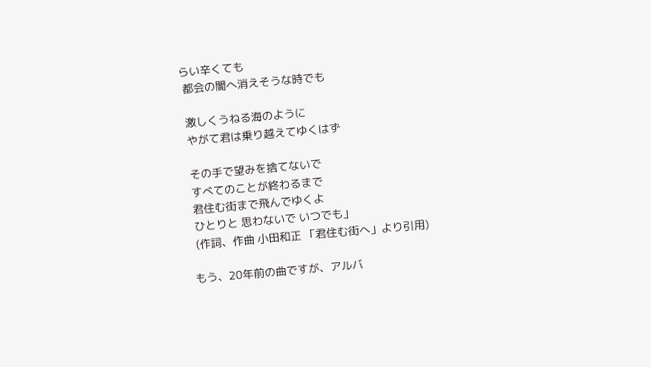らい辛くても
 都会の闇へ消えそうな時でも

 激しくうねる海のように
 やがて君は乗り越えてゆくはず

 その手で望みを捨てないで
 すべてのことが終わるまで
 君住む街まで飛んでゆくよ
 ひとりと 思わないで いつでも」
 (作詞、作曲 小田和正 「君住む街へ」より引用)

もう、20年前の曲ですが、アルバ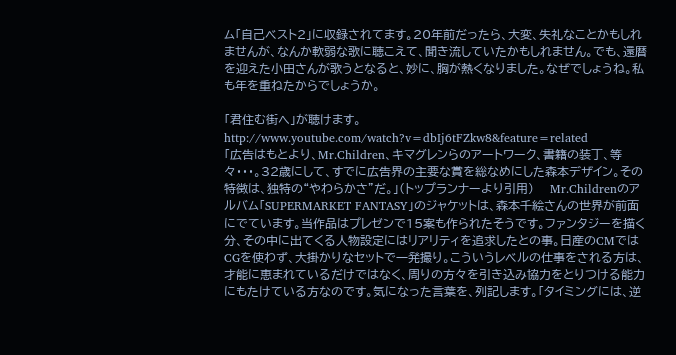ム「自己ベスト2」に収録されてます。20年前だったら、大変、失礼なことかもしれませんが、なんか軟弱な歌に聴こえて、聞き流していたかもしれません。でも、還暦を迎えた小田さんが歌うとなると、妙に、胸が熱くなりました。なぜでしょうね。私も年を重ねたからでしょうか。

「君住む街へ」が聴けます。
http://www.youtube.com/watch?v=dbIj6tFZkw8&feature=related
「広告はもとより、Mr.Children、キマグレンらのアートワーク、書籍の装丁、等々・・・。32歳にして、すでに広告界の主要な賞を総なめにした森本デザイン。その特徴は、独特の“やわらかさ”だ。」(トップランナーより引用)    Mr.Childrenのアルバム「SUPERMARKET FANTASY」のジャケットは、森本千絵さんの世界が前面にでています。当作品はプレゼンで15案も作られたそうです。ファンタジーを描く分、その中に出てくる人物設定にはリアリティを追求したとの事。日産のCMではCGを使わず、大掛かりなセットで一発撮り。こういうレベルの仕事をされる方は、才能に恵まれているだけではなく、周りの方々を引き込み協力をとりつける能力にもたけている方なのです。気になった言葉を、列記します。「タイミングには、逆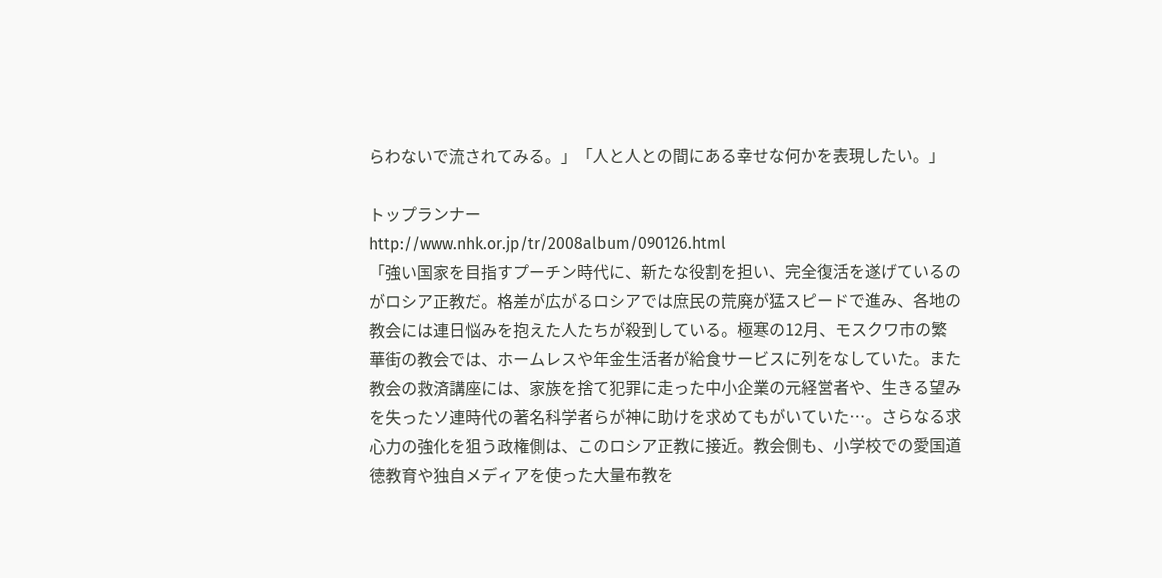らわないで流されてみる。」「人と人との間にある幸せな何かを表現したい。」

トップランナー
http://www.nhk.or.jp/tr/2008album/090126.html
「強い国家を目指すプーチン時代に、新たな役割を担い、完全復活を遂げているのがロシア正教だ。格差が広がるロシアでは庶民の荒廃が猛スピードで進み、各地の教会には連日悩みを抱えた人たちが殺到している。極寒の12月、モスクワ市の繁華街の教会では、ホームレスや年金生活者が給食サービスに列をなしていた。また教会の救済講座には、家族を捨て犯罪に走った中小企業の元経営者や、生きる望みを失ったソ連時代の著名科学者らが神に助けを求めてもがいていた…。さらなる求心力の強化を狙う政権側は、このロシア正教に接近。教会側も、小学校での愛国道徳教育や独自メディアを使った大量布教を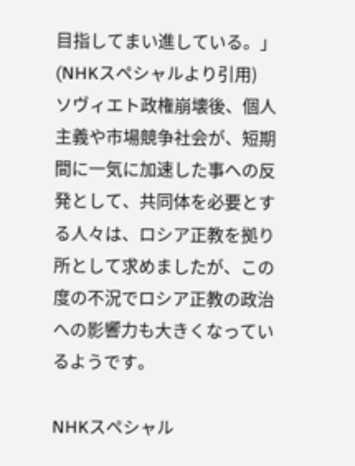目指してまい進している。」(NHKスペシャルより引用)    ソヴィエト政権崩壊後、個人主義や市場競争社会が、短期間に一気に加速した事への反発として、共同体を必要とする人々は、ロシア正教を拠り所として求めましたが、この度の不況でロシア正教の政治への影響力も大きくなっているようです。

NHKスペシャル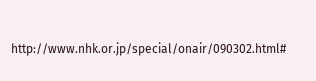http://www.nhk.or.jp/special/onair/090302.html#